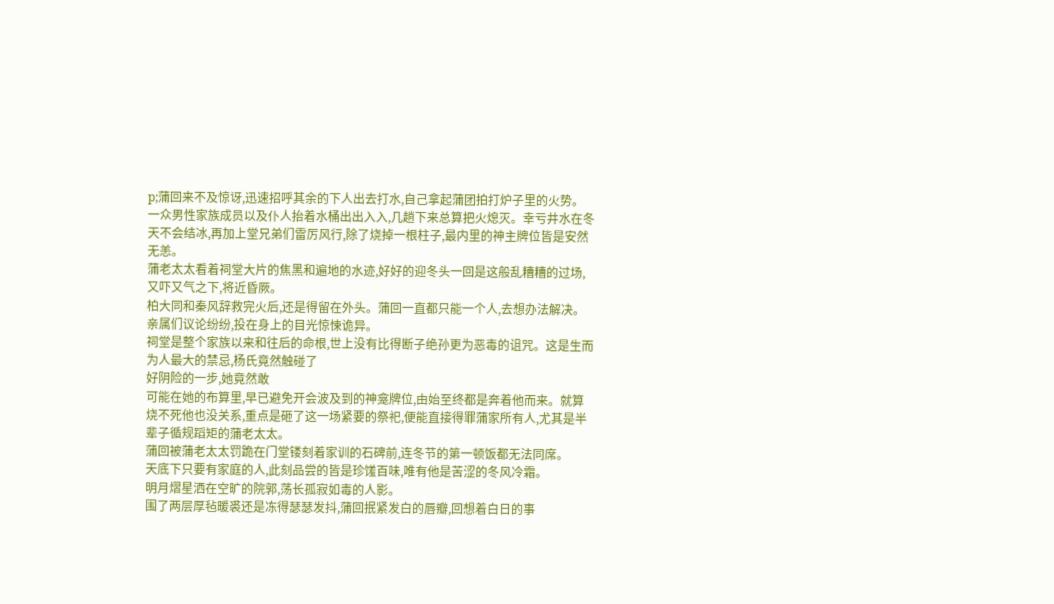p;蒲回来不及惊讶,迅速招呼其余的下人出去打水,自己拿起蒲团拍打炉子里的火势。
一众男性家族成员以及仆人抬着水桶出出入入,几趟下来总算把火熄灭。幸亏井水在冬天不会结冰,再加上堂兄弟们雷厉风行,除了烧掉一根柱子,最内里的神主牌位皆是安然无恙。
蒲老太太看着祠堂大片的焦黑和遍地的水迹,好好的迎冬头一回是这般乱糟糟的过场,又吓又气之下,将近昏厥。
柏大同和秦风辞救完火后,还是得留在外头。蒲回一直都只能一个人,去想办法解决。
亲属们议论纷纷,投在身上的目光惊悚诡异。
祠堂是整个家族以来和往后的命根,世上没有比得断子绝孙更为恶毒的诅咒。这是生而为人最大的禁忌,杨氏竟然触碰了
好阴险的一步,她竟然敢
可能在她的布算里,早已避免开会波及到的神龛牌位,由始至终都是奔着他而来。就算烧不死他也没关系,重点是砸了这一场紧要的祭祀,便能直接得罪蒲家所有人,尤其是半辈子循规蹈矩的蒲老太太。
蒲回被蒲老太太罚跪在门堂镂刻着家训的石碑前,连冬节的第一顿饭都无法同席。
天底下只要有家庭的人,此刻品尝的皆是珍馐百味,唯有他是苦涩的冬风冷霜。
明月熠星洒在空旷的院郭,荡长孤寂如毒的人影。
围了两层厚毡暖裘还是冻得瑟瑟发抖,蒲回抿紧发白的唇瓣,回想着白日的事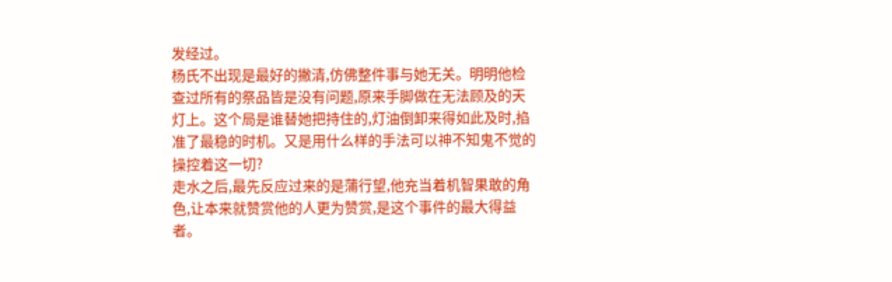发经过。
杨氏不出现是最好的撇清,仿佛整件事与她无关。明明他检查过所有的祭品皆是没有问题,原来手脚做在无法顾及的天灯上。这个局是谁替她把持住的,灯油倒卸来得如此及时,掐准了最稳的时机。又是用什么样的手法可以神不知鬼不觉的操控着这一切?
走水之后,最先反应过来的是蒲行望,他充当着机智果敢的角色,让本来就赞赏他的人更为赞赏,是这个事件的最大得益者。